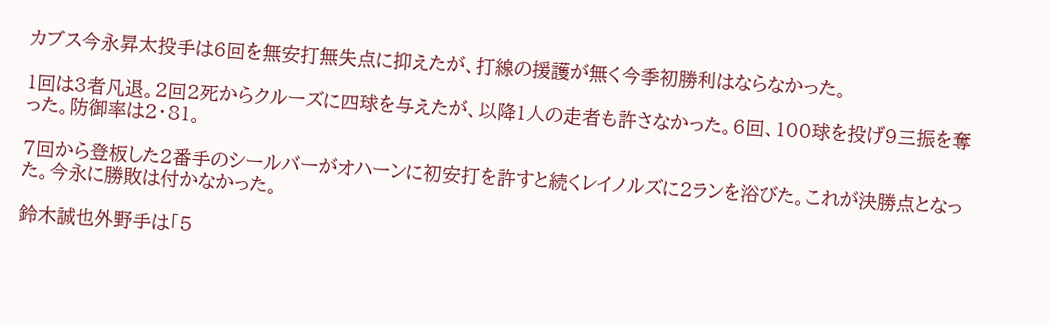カブス今永昇太投手は6回を無安打無失点に抑えたが、打線の援護が無く今季初勝利はならなかった。

1回は3者凡退。2回2死からクルーズに四球を与えたが、以降1人の走者も許さなかった。6回、100球を投げ9三振を奪った。防御率は2・81。

7回から登板した2番手のシールバーがオハーンに初安打を許すと続くレイノルズに2ランを浴びた。これが決勝点となった。今永に勝敗は付かなかった。

鈴木誠也外野手は「5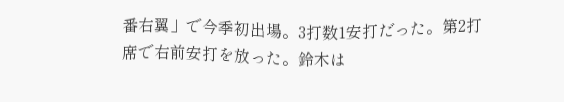番右翼」で今季初出場。3打数1安打だった。第2打席で右前安打を放った。鈴木は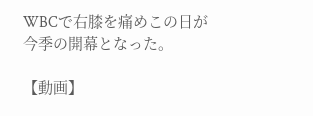WBCで右膝を痛めこの日が今季の開幕となった。

【動画】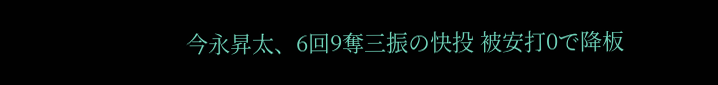今永昇太、6回9奪三振の快投 被安打0で降板